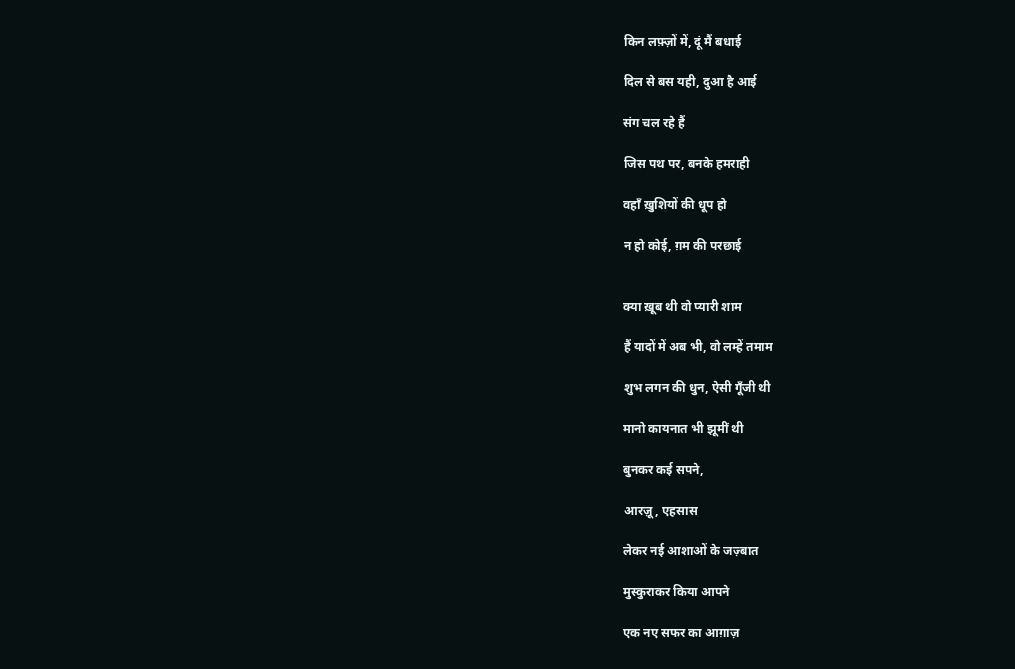किन लफ़्ज़ों में, दूं मैं बधाई

दिल से बस यही, दुआ है आई

संग चल रहे हैं

जिस पथ पर, बनके हमराही

वहाँ ख़ुशियों की धूप हो

न हो कोई, ग़म की परछाई


क्या ख़ूब थी वो प्यारी शाम

हैं यादों में अब भी, वो लम्हें तमाम

शुभ लगन की धुन, ऐसी गूँजी थी

मानो कायनात भी झूमीं थी

बुनकर कई सपने,

आरज़ू, एहसास

लेकर नई आशाओं के जज़्बात

मुस्कुराकर किया आपने

एक नए सफर का आग़ाज़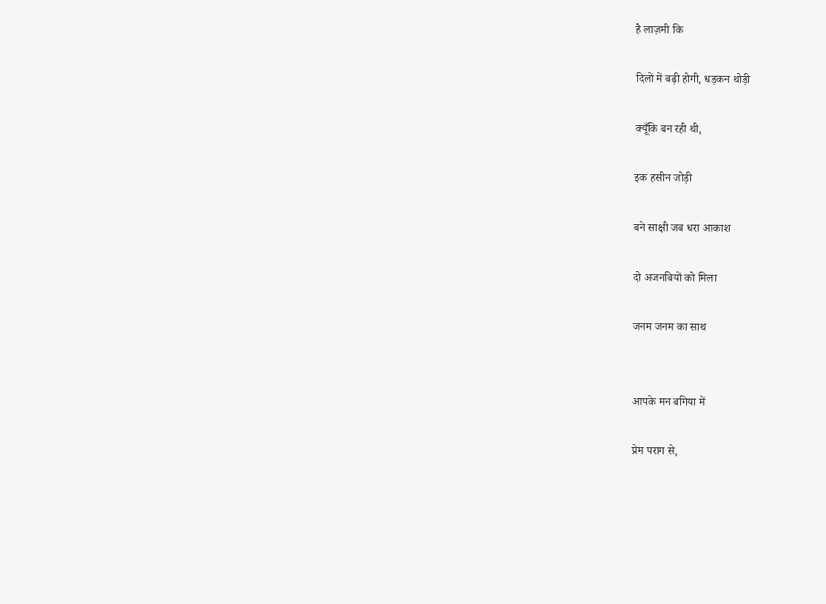है लाज़मी कि

दिलों में बढ़ी होगी, धड़कन थोड़ी

क्यूँकि बन रही थी,

इक हसीन जोड़ी

बने साक्षी जब धरा आकाश

दो अजनबियों को मिला

जनम जनम का साथ


आपके मन बगिया में

प्रेम पराग से,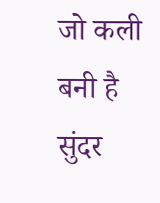जो कली बनी है सुंदर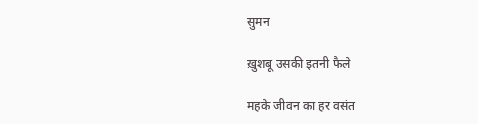सुमन

ख़ुशबू उसकी इतनी फैले

महके जीवन का हर वसंत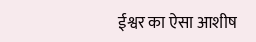ईश्वर का ऐसा आशीष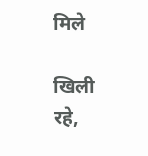मिले

खिली रहे,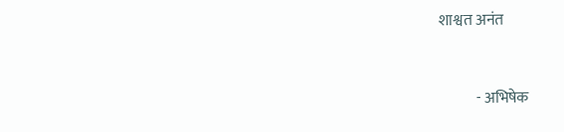शाश्वत अनंत


            - अभिषेक